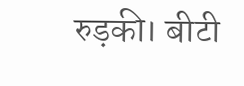रुड़की। बीटी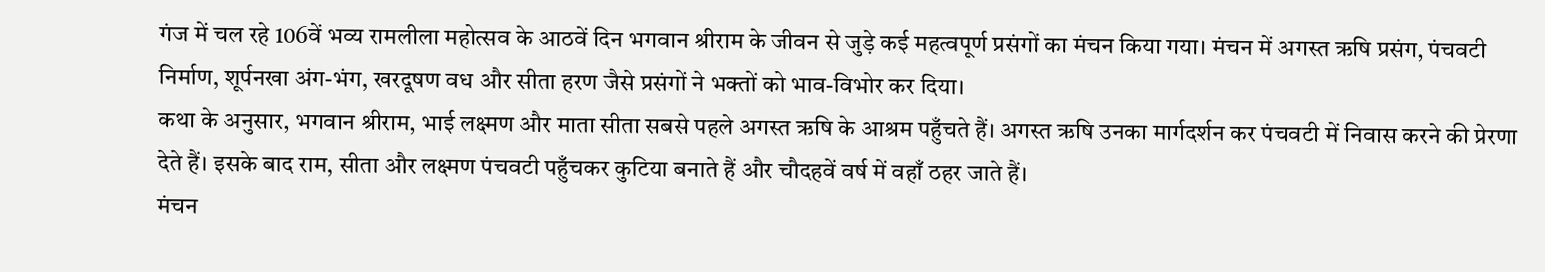गंज में चल रहे 106वें भव्य रामलीला महोत्सव के आठवें दिन भगवान श्रीराम के जीवन से जुड़े कई महत्वपूर्ण प्रसंगों का मंचन किया गया। मंचन में अगस्त ऋषि प्रसंग, पंचवटी निर्माण, शूर्पनखा अंग-भंग, खरदूषण वध और सीता हरण जैसे प्रसंगों ने भक्तों को भाव-विभोर कर दिया।
कथा के अनुसार, भगवान श्रीराम, भाई लक्ष्मण और माता सीता सबसे पहले अगस्त ऋषि के आश्रम पहुँचते हैं। अगस्त ऋषि उनका मार्गदर्शन कर पंचवटी में निवास करने की प्रेरणा देते हैं। इसके बाद राम, सीता और लक्ष्मण पंचवटी पहुँचकर कुटिया बनाते हैं और चौदहवें वर्ष में वहाँ ठहर जाते हैं।
मंचन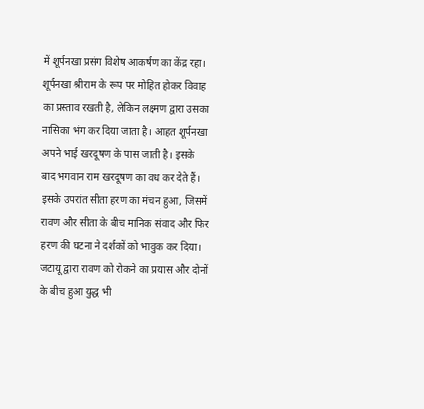में शूर्पनखा प्रसंग विशेष आकर्षण का केंद्र रहा। शूर्पनखा श्रीराम के रूप पर मोहित होकर विवाह का प्रस्ताव रखती है, लेकिन लक्ष्मण द्वारा उसका नासिका भंग कर दिया जाता है। आहत शूर्पनखा अपने भाई खरदूषण के पास जाती है। इसके बाद भगवान राम खरदूषण का वध कर देते हैं।
इसके उपरांत सीता हरण का मंचन हुआ, जिसमें रावण और सीता के बीच मानिक संवाद और फिर हरण की घटना ने दर्शकों को भावुक कर दिया। जटायू द्वारा रावण को रोकने का प्रयास और दोनों के बीच हुआ युद्ध भी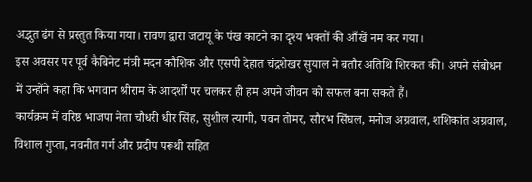अद्भुत ढंग से प्रस्तुत किया गया। रावण द्वारा जटायू के पंख काटने का दृश्य भक्तों की आँखें नम कर गया।
इस अवसर पर पूर्व कैबिनेट मंत्री मदन कौशिक और एसपी देहात चंद्रशेखर सुयाल ने बतौर अतिथि शिरकत की। अपने संबोधन में उन्होंने कहा कि भगवान श्रीराम के आदर्शों पर चलकर ही हम अपने जीवन को सफल बना सकते हैं।
कार्यक्रम में वरिष्ठ भाजपा नेता चौधरी धीर सिंह, सुशील त्यागी, पवन तोमर, सौरभ सिंघल, मनोज अग्रवाल, शशिकांत अग्रवाल, विशाल गुप्ता, नवनीत गर्ग और प्रदीप परूथी सहित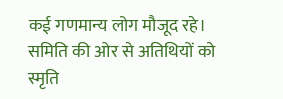कई गणमान्य लोग मौजूद रहे। समिति की ओर से अतिथियों को स्मृति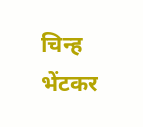चिन्ह भेंटकर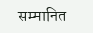सम्मानित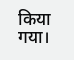किया गया।